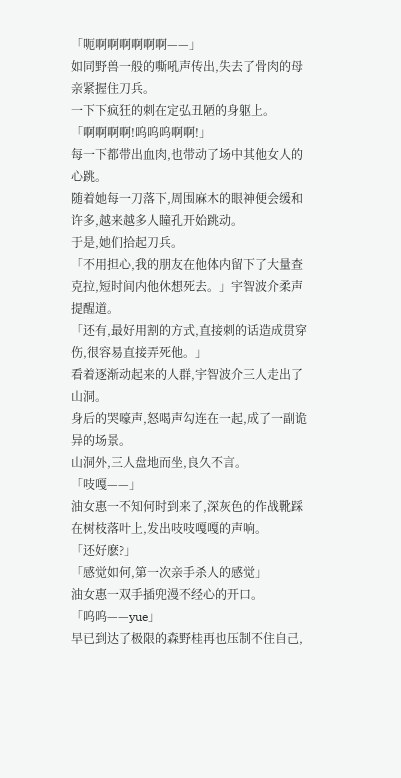「呃啊啊啊啊啊啊——」
如同野兽一般的嘶吼声传出,失去了骨肉的母亲紧握住刀兵。
一下下疯狂的刺在定弘丑陋的身躯上。
「啊啊啊啊!呜呜呜啊啊!」
每一下都带出血肉,也带动了场中其他女人的心跳。
随着她每一刀落下,周围麻木的眼神便会缓和许多,越来越多人瞳孔开始跳动。
于是,她们拾起刀兵。
「不用担心,我的朋友在他体内留下了大量查克拉,短时间内他休想死去。」宇智波介柔声提醒道。
「还有,最好用割的方式,直接刺的话造成贯穿伤,很容易直接弄死他。」
看着逐渐动起来的人群,宇智波介三人走出了山洞。
身后的哭嚎声,怒喝声勾连在一起,成了一副诡异的场景。
山洞外,三人盘地而坐,良久不言。
「吱嘎——」
油女惠一不知何时到来了,深灰色的作战靴踩在树枝落叶上,发出吱吱嘎嘎的声响。
「还好麽?」
「感觉如何,第一次亲手杀人的感觉」
油女惠一双手插兜漫不经心的开口。
「呜呜——yue」
早已到达了极限的森野桂再也压制不住自己,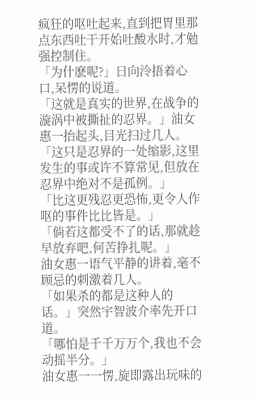疯狂的呕吐起来,直到把胃里那点东西吐干开始吐酸水时,才勉强控制住。
「为什麽呢?」日向泠捂着心口,呆愣的说道。
「这就是真实的世界,在战争的漩涡中被撕扯的忍界。」油女惠一抬起头,目光扫过几人。
「这只是忍界的一处缩影,这里发生的事或许不算常见,但放在忍界中绝对不是孤例。」
「比这更残忍更恐怖,更令人作呕的事件比比皆是。」
「倘若这都受不了的话,那就趁早放弃吧,何苦挣扎呢。」
油女惠一语气平静的讲着,毫不顾忌的刺激着几人。
「如果杀的都是这种人的话。」突然宇智波介率先开口道。
「哪怕是千千万万个,我也不会动摇半分。」
油女惠一一愣,旋即露出玩味的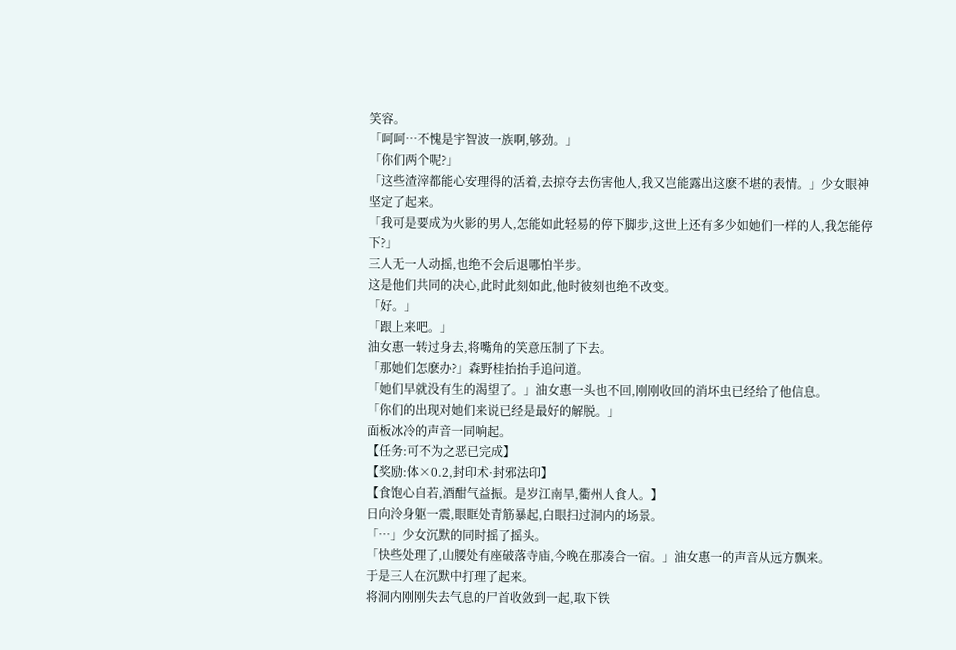笑容。
「呵呵…不愧是宇智波一族啊,够劲。」
「你们两个呢?」
「这些渣滓都能心安理得的活着,去掠夺去伤害他人,我又岂能露出这麽不堪的表情。」少女眼神坚定了起来。
「我可是要成为火影的男人,怎能如此轻易的停下脚步,这世上还有多少如她们一样的人,我怎能停下?」
三人无一人动摇,也绝不会后退哪怕半步。
这是他们共同的决心,此时此刻如此,他时彼刻也绝不改变。
「好。」
「跟上来吧。」
油女惠一转过身去,将嘴角的笑意压制了下去。
「那她们怎麽办?」森野桂抬抬手追问道。
「她们早就没有生的渴望了。」油女惠一头也不回,刚刚收回的消坏虫已经给了他信息。
「你们的出现对她们来说已经是最好的解脱。」
面板冰冷的声音一同响起。
【任务:可不为之恶已完成】
【奖励:体×0.2,封印术·封邪法印】
【食饱心自若,酒酣气益振。是岁江南旱,衢州人食人。】
日向泠身躯一震,眼眶处青筋暴起,白眼扫过洞内的场景。
「…」少女沉默的同时摇了摇头。
「快些处理了,山腰处有座破落寺庙,今晚在那凑合一宿。」油女惠一的声音从远方飘来。
于是三人在沉默中打理了起来。
将洞内刚刚失去气息的尸首收敛到一起,取下铁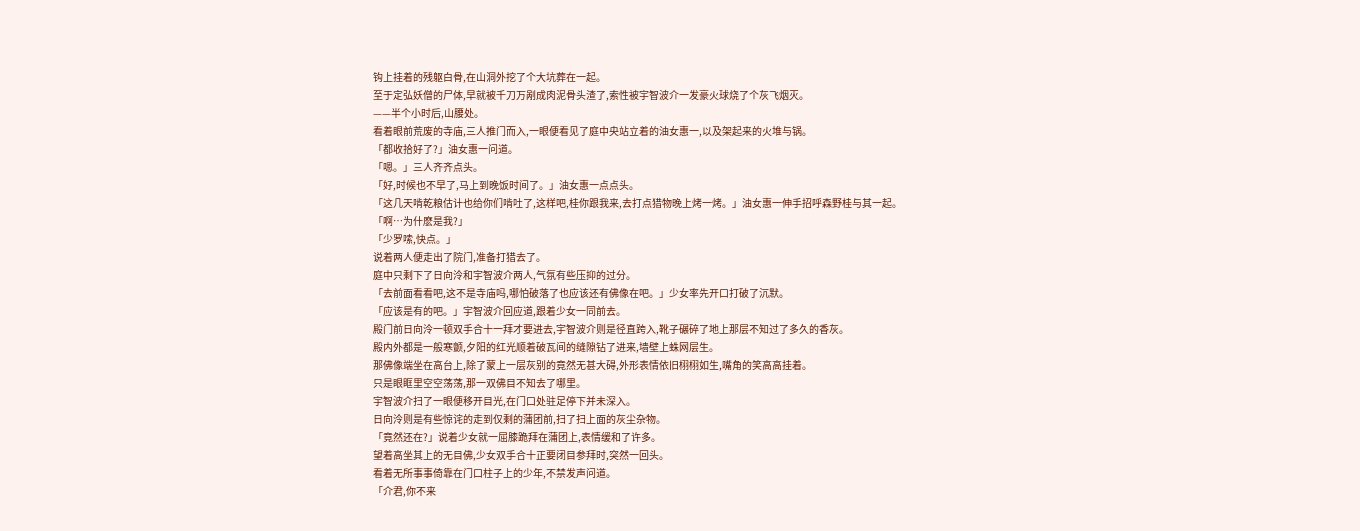钩上挂着的残躯白骨,在山洞外挖了个大坑葬在一起。
至于定弘妖僧的尸体,早就被千刀万剐成肉泥骨头渣了,索性被宇智波介一发豪火球烧了个灰飞烟灭。
——半个小时后,山腰处。
看着眼前荒废的寺庙,三人推门而入,一眼便看见了庭中央站立着的油女惠一,以及架起来的火堆与锅。
「都收拾好了?」油女惠一问道。
「嗯。」三人齐齐点头。
「好,时候也不早了,马上到晚饭时间了。」油女惠一点点头。
「这几天啃乾粮估计也给你们啃吐了,这样吧,桂你跟我来,去打点猎物晚上烤一烤。」油女惠一伸手招呼森野桂与其一起。
「啊…为什麽是我?」
「少罗嗦,快点。」
说着两人便走出了院门,准备打猎去了。
庭中只剩下了日向泠和宇智波介两人,气氛有些压抑的过分。
「去前面看看吧,这不是寺庙吗,哪怕破落了也应该还有佛像在吧。」少女率先开口打破了沉默。
「应该是有的吧。」宇智波介回应道,跟着少女一同前去。
殿门前日向泠一顿双手合十一拜才要进去,宇智波介则是径直跨入,靴子碾碎了地上那层不知过了多久的香灰。
殿内外都是一般寒颤,夕阳的红光顺着破瓦间的缝隙钻了进来,墙壁上蛛网层生。
那佛像端坐在高台上,除了蒙上一层灰别的竟然无甚大碍,外形表情依旧栩栩如生,嘴角的笑高高挂着。
只是眼眶里空空荡荡,那一双佛目不知去了哪里。
宇智波介扫了一眼便移开目光,在门口处驻足停下并未深入。
日向泠则是有些惊诧的走到仅剩的蒲团前,扫了扫上面的灰尘杂物。
「竟然还在?」说着少女就一屈膝跪拜在蒲团上,表情缓和了许多。
望着高坐其上的无目佛,少女双手合十正要闭目参拜时,突然一回头。
看着无所事事倚靠在门口柱子上的少年,不禁发声问道。
「介君,你不来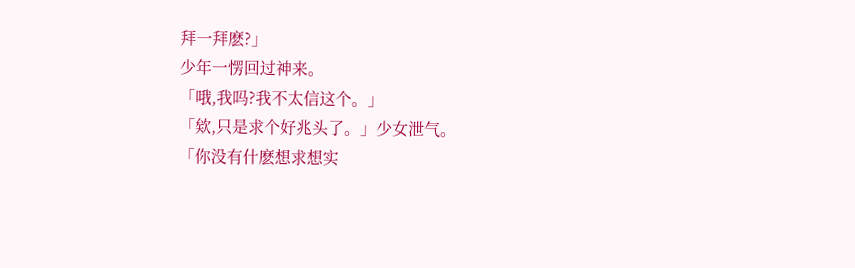拜一拜麽?」
少年一愣回过神来。
「哦,我吗?我不太信这个。」
「欸,只是求个好兆头了。」少女泄气。
「你没有什麽想求想实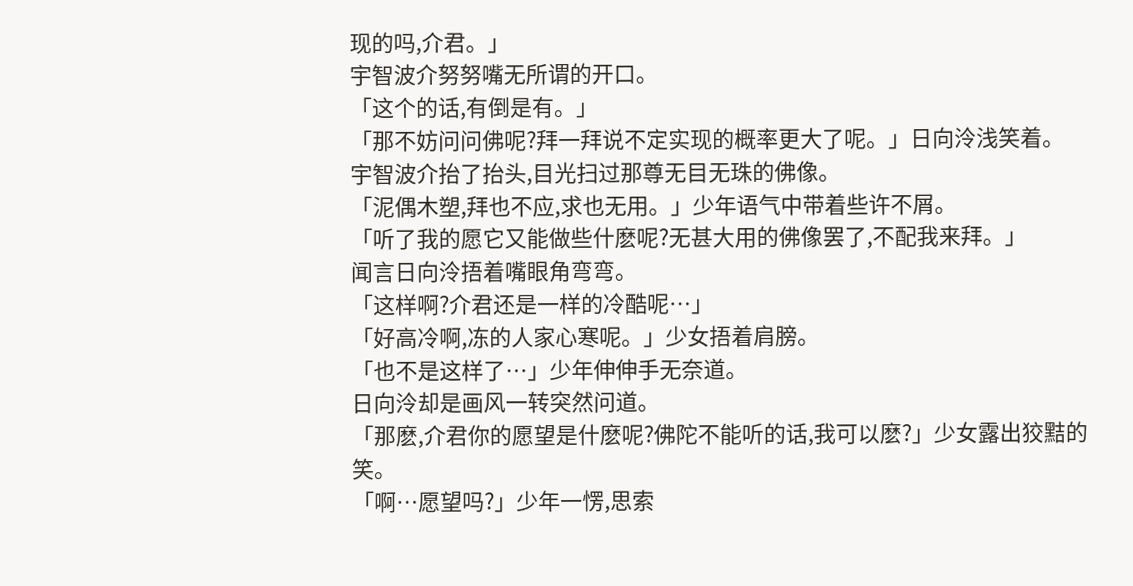现的吗,介君。」
宇智波介努努嘴无所谓的开口。
「这个的话,有倒是有。」
「那不妨问问佛呢?拜一拜说不定实现的概率更大了呢。」日向泠浅笑着。
宇智波介抬了抬头,目光扫过那尊无目无珠的佛像。
「泥偶木塑,拜也不应,求也无用。」少年语气中带着些许不屑。
「听了我的愿它又能做些什麽呢?无甚大用的佛像罢了,不配我来拜。」
闻言日向泠捂着嘴眼角弯弯。
「这样啊?介君还是一样的冷酷呢…」
「好高冷啊,冻的人家心寒呢。」少女捂着肩膀。
「也不是这样了…」少年伸伸手无奈道。
日向泠却是画风一转突然问道。
「那麽,介君你的愿望是什麽呢?佛陀不能听的话,我可以麽?」少女露出狡黠的笑。
「啊…愿望吗?」少年一愣,思索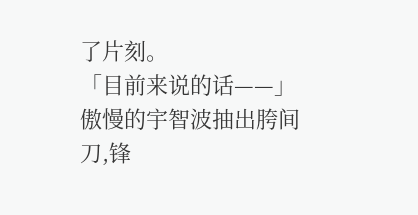了片刻。
「目前来说的话——」
傲慢的宇智波抽出胯间刀,锋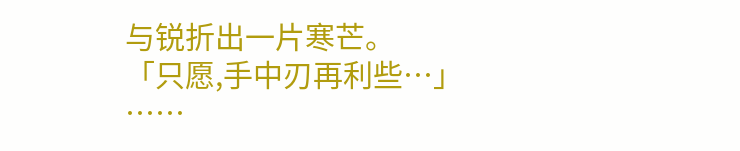与锐折出一片寒芒。
「只愿,手中刃再利些…」
……